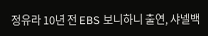정유라 10년 전 EBS 보니하니 출연, 샤넬백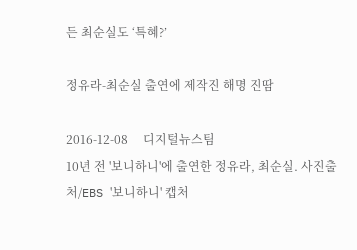든 최순실도 ‘특혜?’

정유라-최순실 출연에 제작진 해명 진땀

2016-12-08     디지털뉴스팀
10년 전 '보니하니'에 출연한 정유라, 최순실. 사진출처/EBS '보니하니' 캡처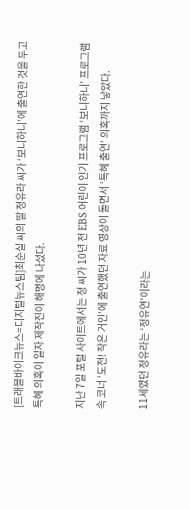[트래블바이크뉴스=디지털뉴스팀]최순실 씨의 딸 정유라 씨가 ‘보니하니’에 출연한 것을 두고 특혜 의혹이 일자 제작진이 해명에 나섰다.

지난 7일 포털 사이트에서는 정 씨가 10년 전 EBS 어린이 인기 프로그램 ‘보니하니’ 프로그램 속 코너 ‘도전! 작은 거인’에 출연했던 자료 영상이 돌면서 ‘특혜 출연’ 의혹까지 낳았다.

11세였던 정유라는 ‘정유연’이라는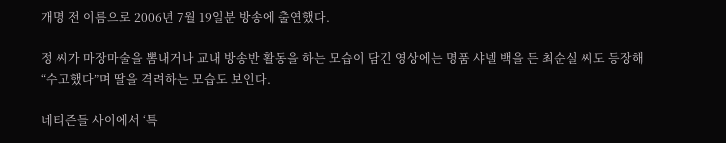개명 전 이름으로 2006년 7월 19일분 방송에 출연했다.

정 씨가 마장마술을 뽐내거나 교내 방송반 활동을 하는 모습이 담긴 영상에는 명품 샤넬 백을 든 최순실 씨도 등장해 “수고했다”며 딸을 격려하는 모습도 보인다.

네티즌들 사이에서 ‘특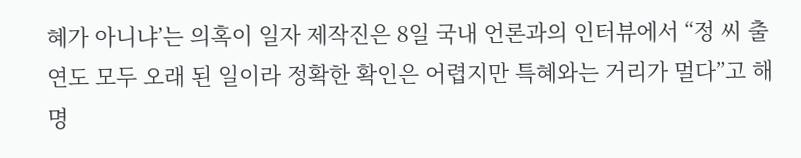혜가 아니냐’는 의혹이 일자 제작진은 8일 국내 언론과의 인터뷰에서 “정 씨 출연도 모두 오래 된 일이라 정확한 확인은 어렵지만 특혜와는 거리가 멀다”고 해명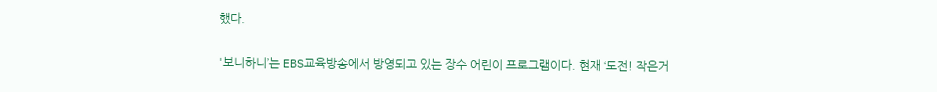했다.

'보니하니’는 EBS교육방송에서 방영되고 있는 장수 어린이 프로그램이다. 현재 ‘도전! 작은거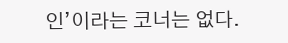인’이라는 코너는 없다.